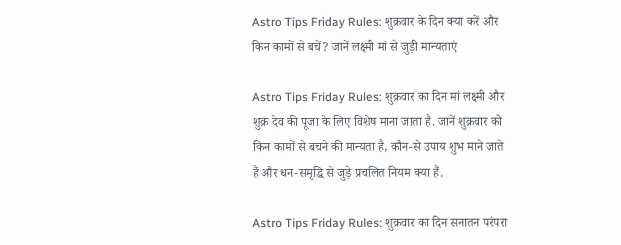Astro Tips Friday Rules: शुक्रवार के दिन क्या करें और किन कामों से बचें? जानें लक्ष्मी मां से जुड़ी मान्यताएं

Astro Tips Friday Rules: शुक्रवार का दिन मां लक्ष्मी और शुक्र देव की पूजा के लिए विशेष माना जाता है. जानें शुक्रवार को किन कामों से बचने की मान्यता है, कौन-से उपाय शुभ माने जाते हैं और धन-समृद्धि से जुड़े प्रचलित नियम क्या हैं.

Astro Tips Friday Rules: शुक्रवार का दिन सनातन परंपरा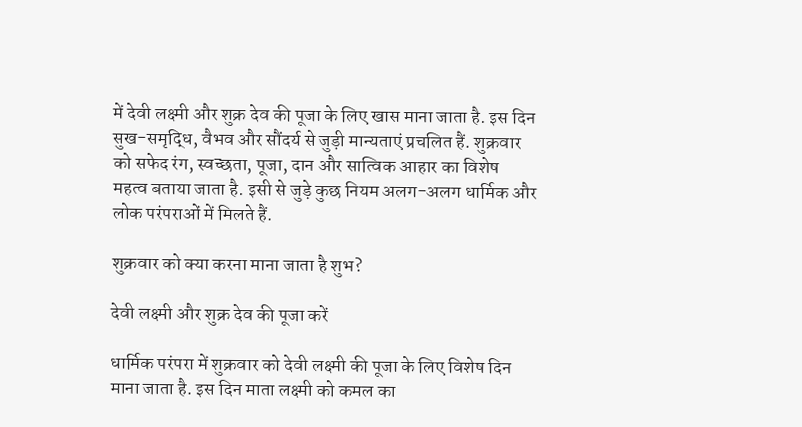में देवी लक्ष्मी और शुक्र देव की पूजा के लिए खास माना जाता है. इस दिन सुख-समृद्धि, वैभव और सौंदर्य से जुड़ी मान्यताएं प्रचलित हैं. शुक्रवार को सफेद रंग, स्वच्छता, पूजा, दान और सात्विक आहार का विशेष महत्व बताया जाता है. इसी से जुड़े कुछ नियम अलग-अलग धार्मिक और लोक परंपराओं में मिलते हैं.

शुक्रवार को क्या करना माना जाता है शुभ?

देवी लक्ष्मी और शुक्र देव की पूजा करें

धार्मिक परंपरा में शुक्रवार को देवी लक्ष्मी की पूजा के लिए विशेष दिन माना जाता है. इस दिन माता लक्ष्मी को कमल का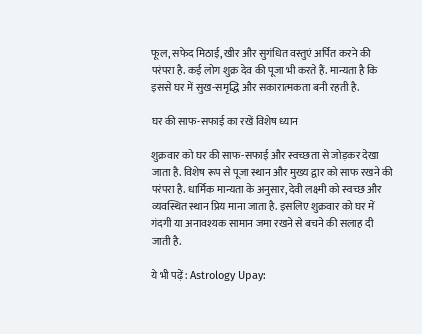फूल, सफेद मिठाई, खीर और सुगंधित वस्तुएं अर्पित करने की परंपरा है. कई लोग शुक्र देव की पूजा भी करते हैं. मान्यता है कि इससे घर में सुख-समृद्धि और सकारात्मकता बनी रहती है.

घर की साफ-सफाई का रखें विशेष ध्यान

शुक्रवार को घर की साफ-सफाई और स्वच्छता से जोड़कर देखा जाता है. विशेष रूप से पूजा स्थान और मुख्य द्वार को साफ रखने की परंपरा है. धार्मिक मान्यता के अनुसार, देवी लक्ष्मी को स्वच्छ और व्यवस्थित स्थान प्रिय माना जाता है. इसलिए शुक्रवार को घर में गंदगी या अनावश्यक सामान जमा रखने से बचने की सलाह दी जाती है.

ये भी पढ़ें: Astrology Upay: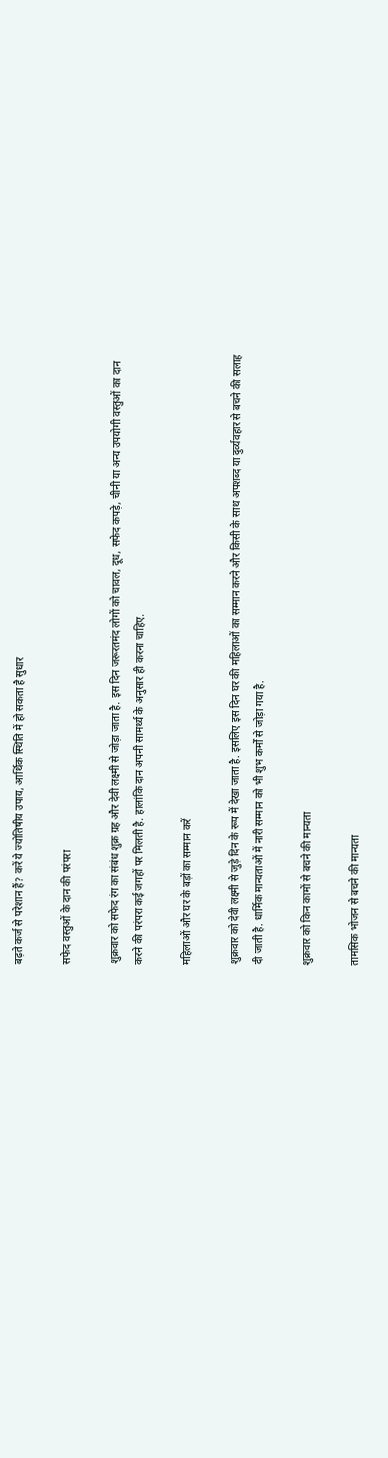बढ़ते कर्ज से परेशान हैं? करें ये ज्योतिषीय उपाय, आर्थिक स्थिति में हो सकता है सुधार

सफेद वस्तुओं के दान की परंपरा

शुक्रवार को सफेद रंग का संबंध शुक्र ग्रह और देवी लक्ष्मी से जोड़ा जाता है. इस दिन जरूरतमंद लोगों को चावल, दूध, सफेद कपड़े, चीनी या अन्य उपयोगी वस्तुओं का दान करने की परंपरा कई जगहों पर मिलती है. हालांकि दान अपनी सामर्थ्य के अनुसार ही करना चाहिए.

महिलाओं और घर के बड़ों का सम्मान करें

शुक्रवार को देवी लक्ष्मी से जुड़े दिन के रूप में देखा जाता है. इसलिए इस दिन घर की महिलाओं का सम्मान करने और किसी के साथ अपशब्द या दुर्व्यवहार से बचने की सलाह दी जाती है. धार्मिक मान्यताओं में नारी सम्मान को भी शुभ कर्मों से जोड़ा गया है.

शुक्रवार को किन कामों से बचने की मान्यता

तामसिक भोजन से बचने की मान्यता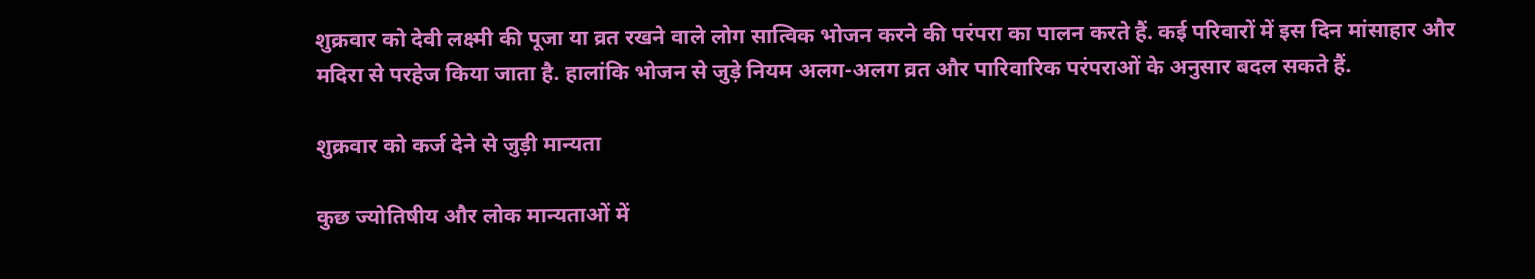शुक्रवार को देवी लक्ष्मी की पूजा या व्रत रखने वाले लोग सात्विक भोजन करने की परंपरा का पालन करते हैं. कई परिवारों में इस दिन मांसाहार और मदिरा से परहेज किया जाता है. हालांकि भोजन से जुड़े नियम अलग-अलग व्रत और पारिवारिक परंपराओं के अनुसार बदल सकते हैं.

शुक्रवार को कर्ज देने से जुड़ी मान्यता

कुछ ज्योतिषीय और लोक मान्यताओं में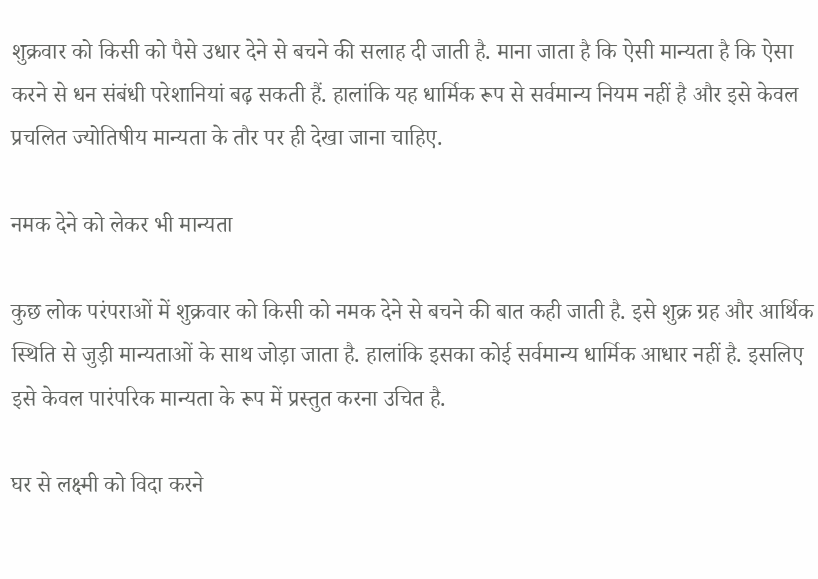शुक्रवार को किसी को पैसे उधार देने से बचने की सलाह दी जाती है. माना जाता है कि ऐसी मान्यता है कि ऐसा करने से धन संबंधी परेशानियां बढ़ सकती हैं. हालांकि यह धार्मिक रूप से सर्वमान्य नियम नहीं है और इसे केवल प्रचलित ज्योतिषीय मान्यता के तौर पर ही देखा जाना चाहिए.

नमक देने को लेकर भी मान्यता

कुछ लोक परंपराओं में शुक्रवार को किसी को नमक देने से बचने की बात कही जाती है. इसे शुक्र ग्रह और आर्थिक स्थिति से जुड़ी मान्यताओं के साथ जोड़ा जाता है. हालांकि इसका कोई सर्वमान्य धार्मिक आधार नहीं है. इसलिए इसे केवल पारंपरिक मान्यता के रूप में प्रस्तुत करना उचित है.

घर से लक्ष्मी को विदा करने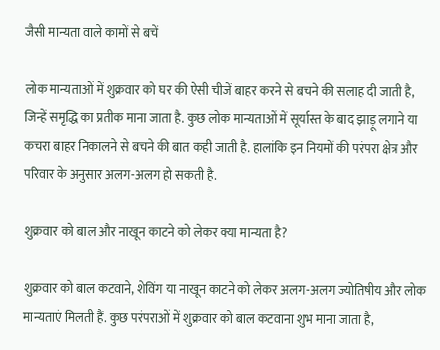जैसी मान्यता वाले कामों से बचें

लोक मान्यताओं में शुक्रवार को घर की ऐसी चीजें बाहर करने से बचने की सलाह दी जाती है, जिन्हें समृद्धि का प्रतीक माना जाता है. कुछ लोक मान्यताओं में सूर्यास्त के बाद झाड़ू लगाने या कचरा बाहर निकालने से बचने की बात कही जाती है. हालांकि इन नियमों की परंपरा क्षेत्र और परिवार के अनुसार अलग-अलग हो सकती है.

शुक्रवार को बाल और नाखून काटने को लेकर क्या मान्यता है?

शुक्रवार को बाल कटवाने, शेविंग या नाखून काटने को लेकर अलग-अलग ज्योतिषीय और लोक मान्यताएं मिलती हैं. कुछ परंपराओं में शुक्रवार को बाल कटवाना शुभ माना जाता है,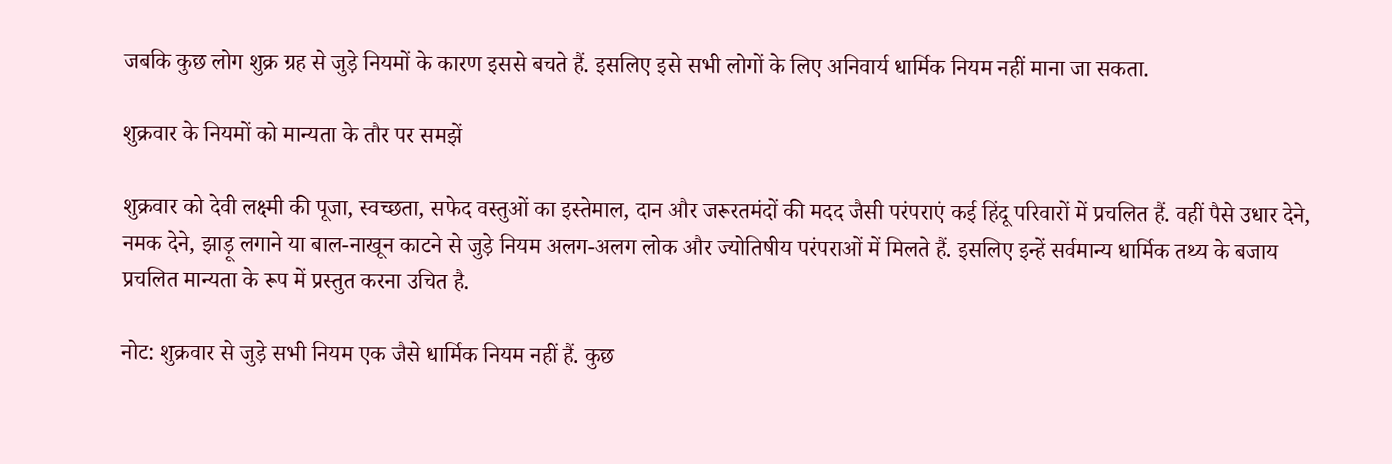जबकि कुछ लोग शुक्र ग्रह से जुड़े नियमों के कारण इससे बचते हैं. इसलिए इसे सभी लोगों के लिए अनिवार्य धार्मिक नियम नहीं माना जा सकता.

शुक्रवार के नियमों को मान्यता के तौर पर समझें

शुक्रवार को देवी लक्ष्मी की पूजा, स्वच्छता, सफेद वस्तुओं का इस्तेमाल, दान और जरूरतमंदों की मदद जैसी परंपराएं कई हिंदू परिवारों में प्रचलित हैं. वहीं पैसे उधार देने, नमक देने, झाड़ू लगाने या बाल-नाखून काटने से जुड़े नियम अलग-अलग लोक और ज्योतिषीय परंपराओं में मिलते हैं. इसलिए इन्हें सर्वमान्य धार्मिक तथ्य के बजाय प्रचलित मान्यता के रूप में प्रस्तुत करना उचित है.

नोट: शुक्रवार से जुड़े सभी नियम एक जैसे धार्मिक नियम नहीं हैं. कुछ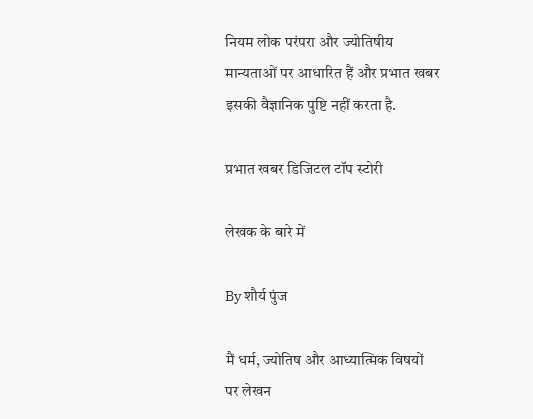नियम लोक परंपरा और ज्योतिषीय मान्यताओं पर आधारित हैं और प्रभात खबर इसकी वैज्ञानिक पुष्टि नहीं करता है.

प्रभात खबर डिजिटल टॉप स्टोरी

लेखक के बारे में

By शौर्य पुंज

मैं धर्म, ज्योतिष और आध्यात्मिक विषयों पर लेखन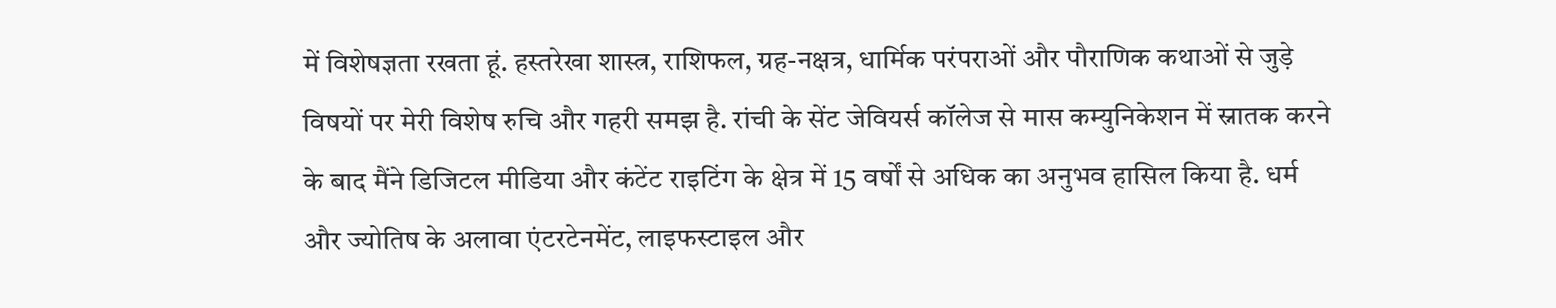में विशेषज्ञता रखता हूं. हस्तरेखा शास्त्र, राशिफल, ग्रह-नक्षत्र, धार्मिक परंपराओं और पौराणिक कथाओं से जुड़े विषयों पर मेरी विशेष रुचि और गहरी समझ है. रांची के सेंट जेवियर्स कॉलेज से मास कम्युनिकेशन में स्नातक करने के बाद मैंने डिजिटल मीडिया और कंटेंट राइटिंग के क्षेत्र में 15 वर्षों से अधिक का अनुभव हासिल किया है. धर्म और ज्योतिष के अलावा एंटरटेनमेंट, लाइफस्टाइल और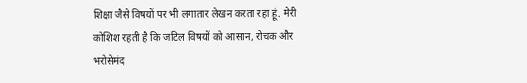शिक्षा जैसे विषयों पर भी लगातार लेखन करता रहा हूं. मेरी कोशिश रहती है कि जटिल विषयों को आसान, रोचक और भरोसेमंद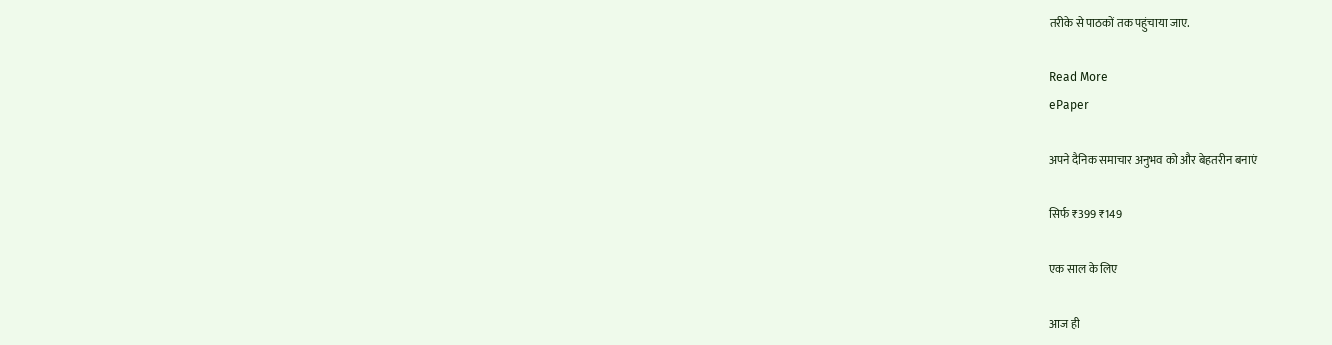तरीके से पाठकों तक पहुंचाया जाए.

Read More
ePaper

अपने दैनिक समाचार अनुभव को और बेहतरीन बनाएं

सिर्फ ₹399 ₹149

एक साल के लिए

आज ही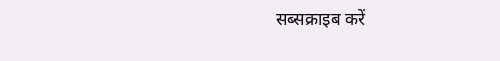सब्सक्राइब करें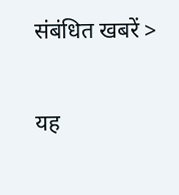संबंधित खबरें >

यह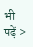भी पढ़ें >